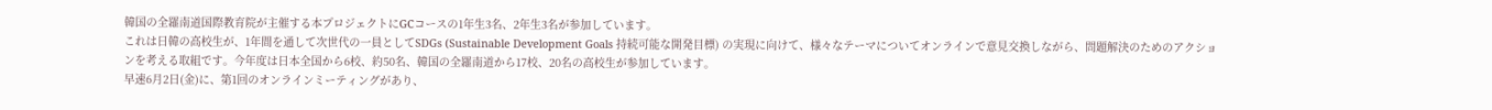韓国の全羅南道国際教育院が主催する本プロジェクトにGCコースの1年生3名、2年生3名が参加しています。
これは日韓の高校生が、1年間を通して次世代の一員としてSDGs (Sustainable Development Goals 持続可能な開発目標) の実現に向けて、様々なテーマについてオンラインで意見交換しながら、問題解決のためのアクションを考える取組です。今年度は日本全国から6校、約50名、韓国の全羅南道から17校、20名の高校生が参加しています。
早速6月2日(金)に、第1回のオンラインミーティングがあり、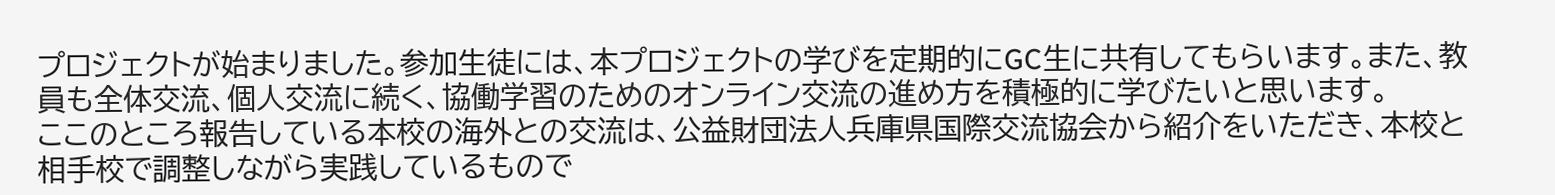プロジェクトが始まりました。参加生徒には、本プロジェクトの学びを定期的にGC生に共有してもらいます。また、教員も全体交流、個人交流に続く、協働学習のためのオンライン交流の進め方を積極的に学びたいと思います。
ここのところ報告している本校の海外との交流は、公益財団法人兵庫県国際交流協会から紹介をいただき、本校と相手校で調整しながら実践しているもので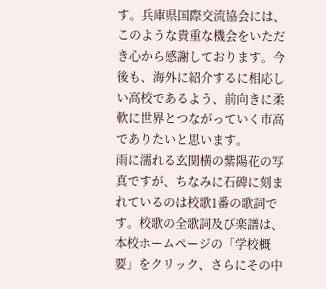す。兵庫県国際交流協会には、このような貴重な機会をいただき心から感謝しております。今後も、海外に紹介するに相応しい高校であるよう、前向きに柔軟に世界とつながっていく市高でありたいと思います。
雨に濡れる玄関横の紫陽花の写真ですが、ちなみに石碑に刻まれているのは校歌1番の歌詞です。校歌の全歌詞及び楽譜は、本校ホームページの「学校概要」をクリック、さらにその中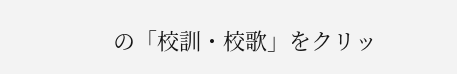の「校訓・校歌」をクリッ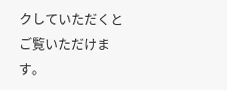クしていただくとご覧いただけます。